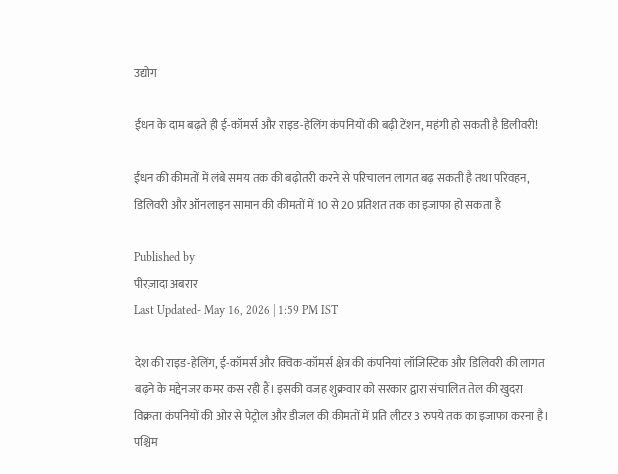उद्योग

ईंधन के दाम बढ़ते ही ई-कॉमर्स और राइड-हेलिंग कंपनियों की बढ़ी टेंशन, महंगी हो सकती है डिलीवरी!

ईंधन की कीमतों में लंबे समय तक की बढ़ोतरी करने से परिचालन लागत बढ़ सकती है तथा परिवहन, डिलिवरी और ऑनलाइन सामान की कीमतों में 10 से 20 प्रतिशत तक का इजाफा हो सकता है

Published by
पीरज़ादा अबरार
Last Updated- May 16, 2026 | 1:59 PM IST

देश की राइड-हेलिंग, ई-कॉमर्स और क्विक-कॉमर्स क्षेत्र की कंपनियां लॉजिस्टिक और डिलिवरी की लागत बढ़ने के मद्देनजर कमर कस रही हैं। इसकी वजह शुक्रवार को सरकार द्वारा संचालित तेल की खुदरा विक्रता कंपनियों की ओर से पेट्रोल और डीजल की कीमतों में प्रति लीटर 3 रुपये तक का इजाफा करना है। पश्चिम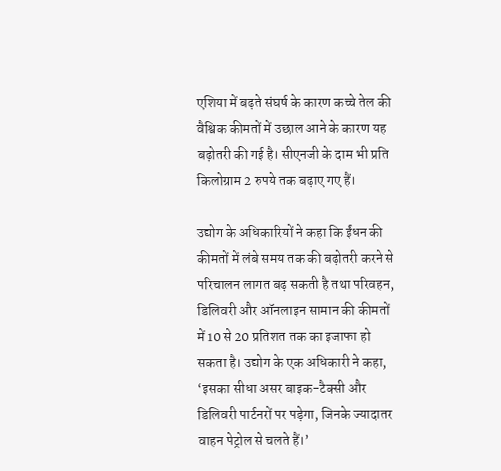एशिया में बढ़ते संघर्ष के कारण कच्चे तेल की वैश्विक कीमतों में उछाल आने के कारण यह बढ़ोतरी की गई है। सीएनजी के दाम भी प्रति किलोग्राम 2 रुपये तक बढ़ाए गए हैं।

उद्योग के अधिकारियों ने कहा कि ईंधन की कीमतों में लंबे समय तक की बढ़ोतरी करने से परिचालन लागत बढ़ सकती है तथा परिवहन, डिलिवरी और ऑनलाइन सामान की कीमतों में 10 से 20 प्रतिशत तक का इजाफा हो सकता है। उद्योग के एक अधिकारी ने कहा, ‘इसका सीधा असर बाइक-टैक्सी और डिलिवरी पार्टनरों पर पड़ेगा, जिनके ज्यादातर वाहन पेट्रोल से चलते हैं।’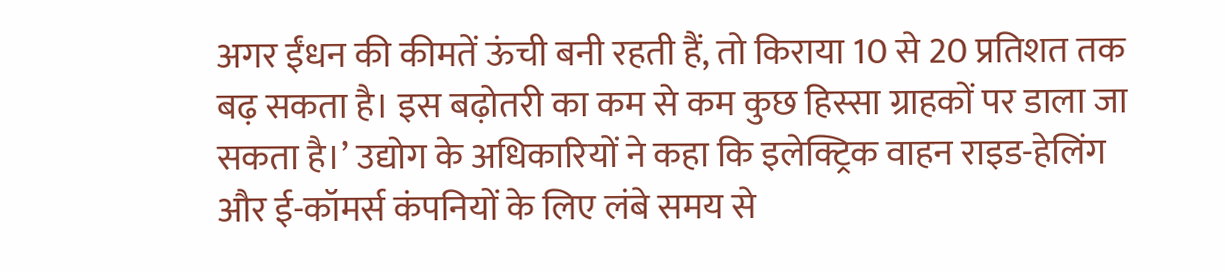अगर ईंधन की कीमतें ऊंची बनी रहती हैं, तो किराया 10 से 20 प्रतिशत तक बढ़ सकता है। इस बढ़ोतरी का कम से कम कुछ हिस्सा ग्राहकों पर डाला जा सकता है।’ उद्योग के अधिकारियों ने कहा कि इलेक्ट्रिक वाहन राइड-हेलिंग और ई-कॉमर्स कंपनियों के लिए लंबे समय से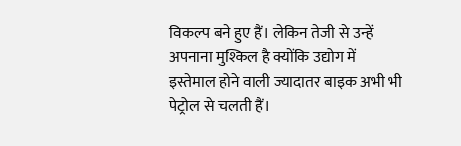विकल्प बने हुए हैं। लेकिन तेजी से उन्हें अपनाना मुश्किल है क्योंकि उद्योग में इस्तेमाल होने वाली ज्यादातर बाइक अभी भी पेट्रोल से चलती हैं।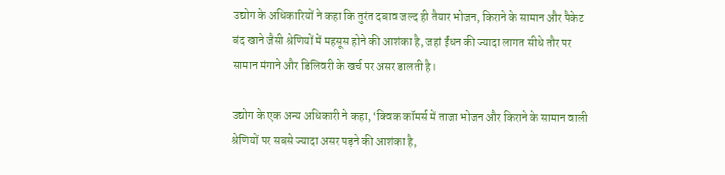उद्योग के अधिकारियों ने कहा कि तुरंत दबाव जल्द ही तैयार भोजन, किराने के सामान और पैकेट बंद खाने जैसी श्रेणियों में महसूस होने की आशंका है, जहां ईंधन की ज्यादा लागत सीधे तौर पर सामान मंगाने और डिलिवरी के खर्च पर असर डालती है।

उद्योग के एक अन्य अधिकारी ने कहा, ‘क्विक कॉमर्स में ताजा भोजन और किराने के सामान वाली श्रेणियों पर सबसे ज्यादा असर पड़ने की आशंका है,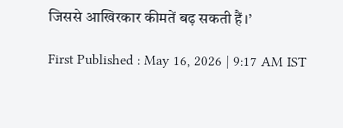जिससे आखिरकार कीमतें बढ़ सकती हैं।’

First Published : May 16, 2026 | 9:17 AM IST